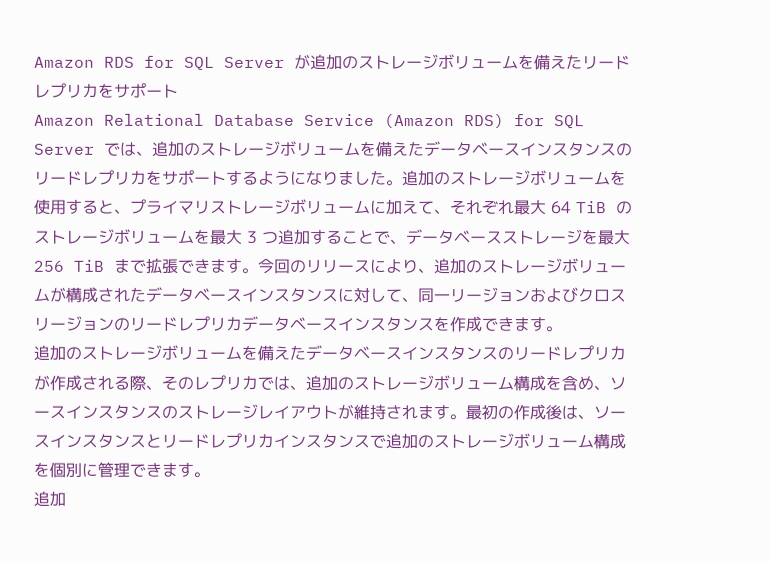Amazon RDS for SQL Server が追加のストレージボリュームを備えたリードレプリカをサポート
Amazon Relational Database Service (Amazon RDS) for SQL Server では、追加のストレージボリュームを備えたデータベースインスタンスのリードレプリカをサポートするようになりました。追加のストレージボリュームを使用すると、プライマリストレージボリュームに加えて、それぞれ最大 64 TiB のストレージボリュームを最大 3 つ追加することで、データベースストレージを最大 256 TiB まで拡張できます。今回のリリースにより、追加のストレージボリュームが構成されたデータベースインスタンスに対して、同一リージョンおよびクロスリージョンのリードレプリカデータベースインスタンスを作成できます。
追加のストレージボリュームを備えたデータベースインスタンスのリードレプリカが作成される際、そのレプリカでは、追加のストレージボリューム構成を含め、ソースインスタンスのストレージレイアウトが維持されます。最初の作成後は、ソースインスタンスとリードレプリカインスタンスで追加のストレージボリューム構成を個別に管理できます。
追加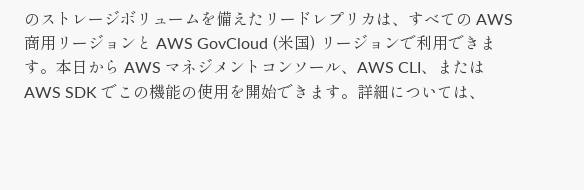のストレージボリュームを備えたリードレプリカは、すべての AWS 商用リージョンと AWS GovCloud (米国) リージョンで利用できます。本日から AWS マネジメントコンソール、AWS CLI、または AWS SDK でこの機能の使用を開始できます。詳細については、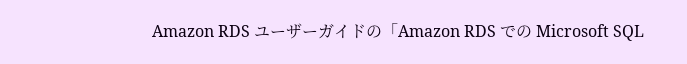Amazon RDS ユーザーガイドの「Amazon RDS での Microsoft SQL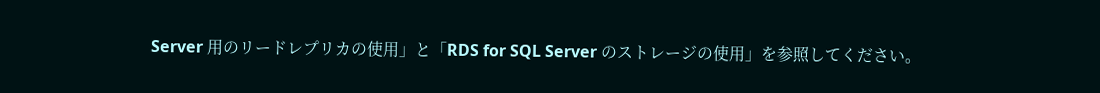Server 用のリードレプリカの使用」と「RDS for SQL Server のストレージの使用」を参照してください。